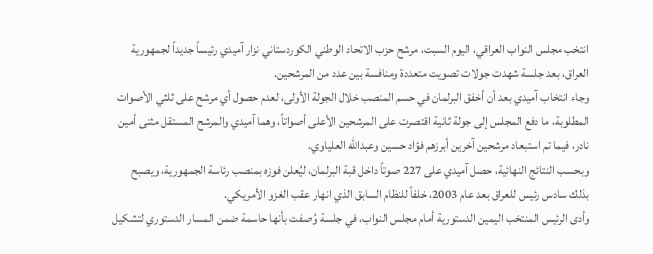انتخب مجلس النواب العراقي، اليوم السبت، مرشح حزب الاتحاد الوطني الكوردستاني نزار آميدي رئيساً جديداً لجمهورية العراق، بعد جلسة شهدت جولات تصويت متعددة ومنافسة بين عدد من المرشحين.
وجاء انتخاب آميدي بعد أن أخفق البرلمان في حسم المنصب خلال الجولة الأولى، لعدم حصول أي مرشح على ثلثي الأصوات المطلوبة، ما دفع المجلس إلى جولة ثانية اقتصرت على المرشحين الأعلى أصواتاً، وهما آميدي والمرشح المستقل مثنى أمين نادر، فيما تم استبعاد مرشحين آخرين أبرزهم فؤاد حسين وعبدالله العلياوي.
وبحسب النتائج النهائية، حصل آميدي على 227 صوتاً داخل قبة البرلمان، ليُعلن فوزه بمنصب رئاسة الجمهورية، ويصبح بذلك سادس رئيس للعراق بعد عام 2003، خلفاً للنظام السابق الذي انهار عقب الغزو الأمريكي.
وأدى الرئيس المنتخب اليمين الدستورية أمام مجلس النواب، في جلسة وُصفت بأنها حاسمة ضمن المسار الدستوري لتشكيل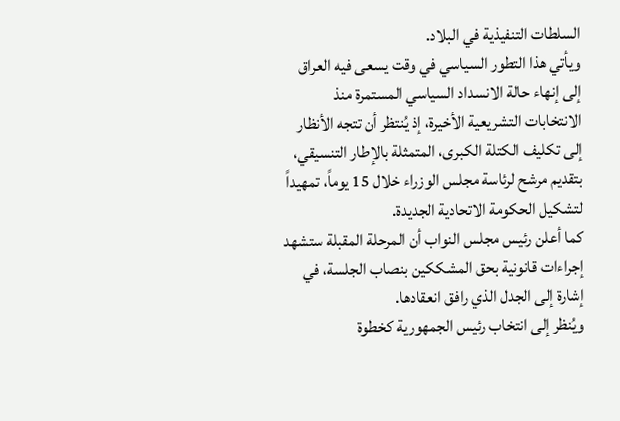السلطات التنفيذية في البلاد.
ويأتي هذا التطور السياسي في وقت يسعى فيه العراق إلى إنهاء حالة الانسداد السياسي المستمرة منذ الانتخابات التشريعية الأخيرة، إذ يُنتظر أن تتجه الأنظار إلى تكليف الكتلة الكبرى، المتمثلة بالإطار التنسيقي، بتقديم مرشح لرئاسة مجلس الوزراء خلال 15 يوماً، تمهيداً لتشكيل الحكومة الاتحادية الجديدة.
كما أعلن رئيس مجلس النواب أن المرحلة المقبلة ستشهد إجراءات قانونية بحق المشككين بنصاب الجلسة، في إشارة إلى الجدل الذي رافق انعقادها.
ويُنظر إلى انتخاب رئيس الجمهورية كخطوة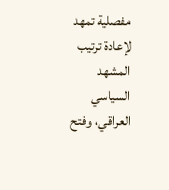مفصلية تمهد لإعادة ترتيب المشهد السياسي العراقي، وفتح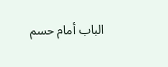الباب أمام حسم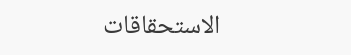الاستحقاقات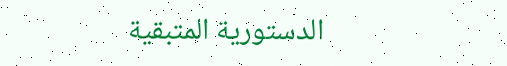الدستورية المتبقية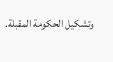وتشكيل الحكومة المقبلة.